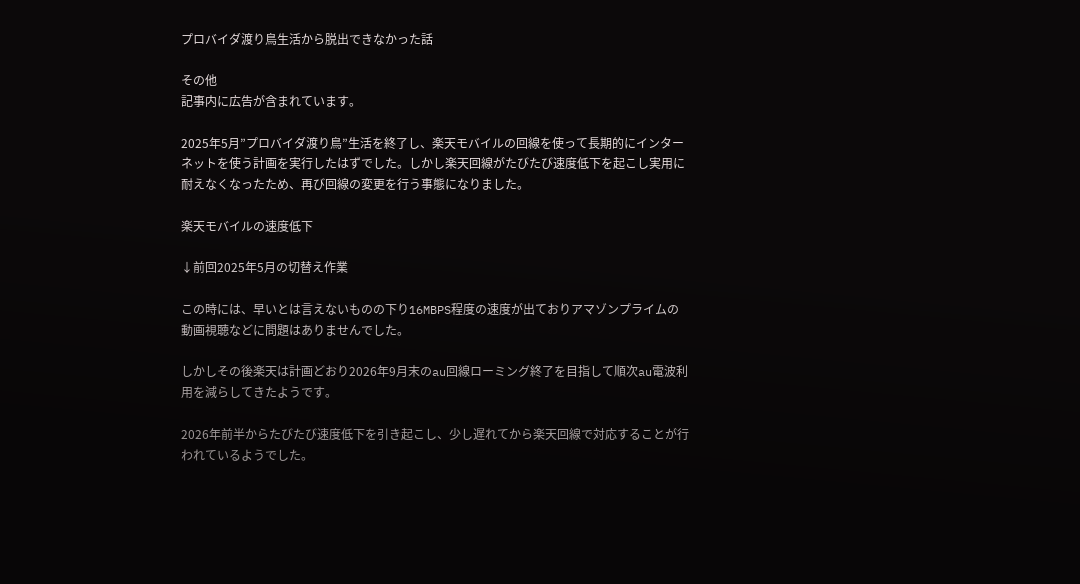プロバイダ渡り鳥生活から脱出できなかった話

その他
記事内に広告が含まれています。

2025年5月”プロバイダ渡り鳥”生活を終了し、楽天モバイルの回線を使って長期的にインターネットを使う計画を実行したはずでした。しかし楽天回線がたびたび速度低下を起こし実用に耐えなくなったため、再び回線の変更を行う事態になりました。

楽天モバイルの速度低下

↓前回2025年5月の切替え作業

この時には、早いとは言えないものの下り16MBPS程度の速度が出ておりアマゾンプライムの動画視聴などに問題はありませんでした。

しかしその後楽天は計画どおり2026年9月末のau回線ローミング終了を目指して順次au電波利用を減らしてきたようです。

2026年前半からたびたび速度低下を引き起こし、少し遅れてから楽天回線で対応することが行われているようでした。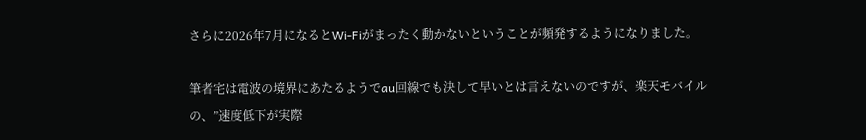さらに2026年7月になるとWi-Fiがまったく動かないということが頻発するようになりました。

筆者宅は電波の境界にあたるようでau回線でも決して早いとは言えないのですが、楽天モバイルの、”速度低下が実際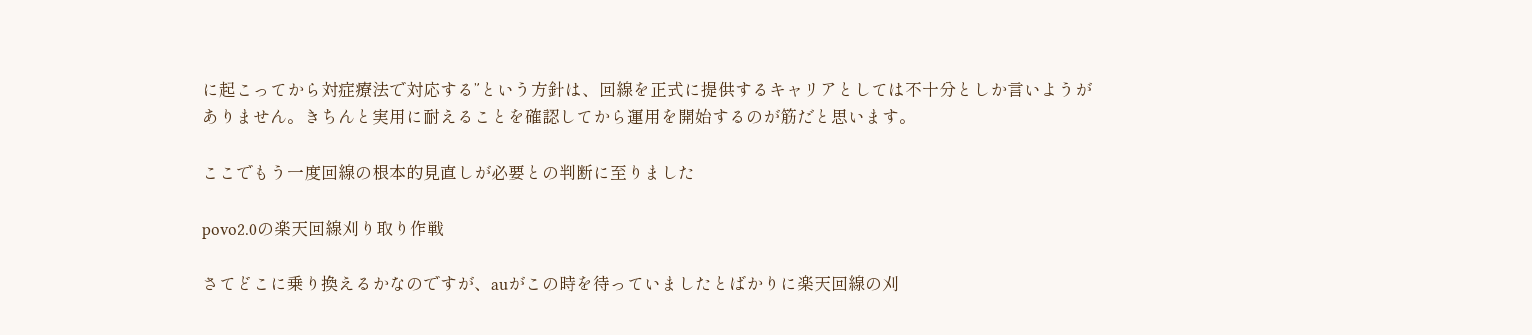に起こってから対症療法で対応する”という方針は、回線を正式に提供するキャリアとしては不十分としか言いようがありません。きちんと実用に耐えることを確認してから運用を開始するのが筋だと思います。

ここでもう一度回線の根本的見直しが必要との判断に至りました

povo2.0の楽天回線刈り取り作戦

さてどこに乗り換えるかなのですが、auがこの時を待っていましたとばかりに楽天回線の刈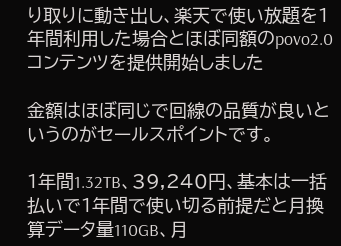り取りに動き出し、楽天で使い放題を1年間利用した場合とほぼ同額のpovo2.0コンテンツを提供開始しました

金額はほぼ同じで回線の品質が良いというのがセールスポイントです。

1年間1.32TB、39,240円、基本は一括払いで1年間で使い切る前提だと月換算データ量110GB、月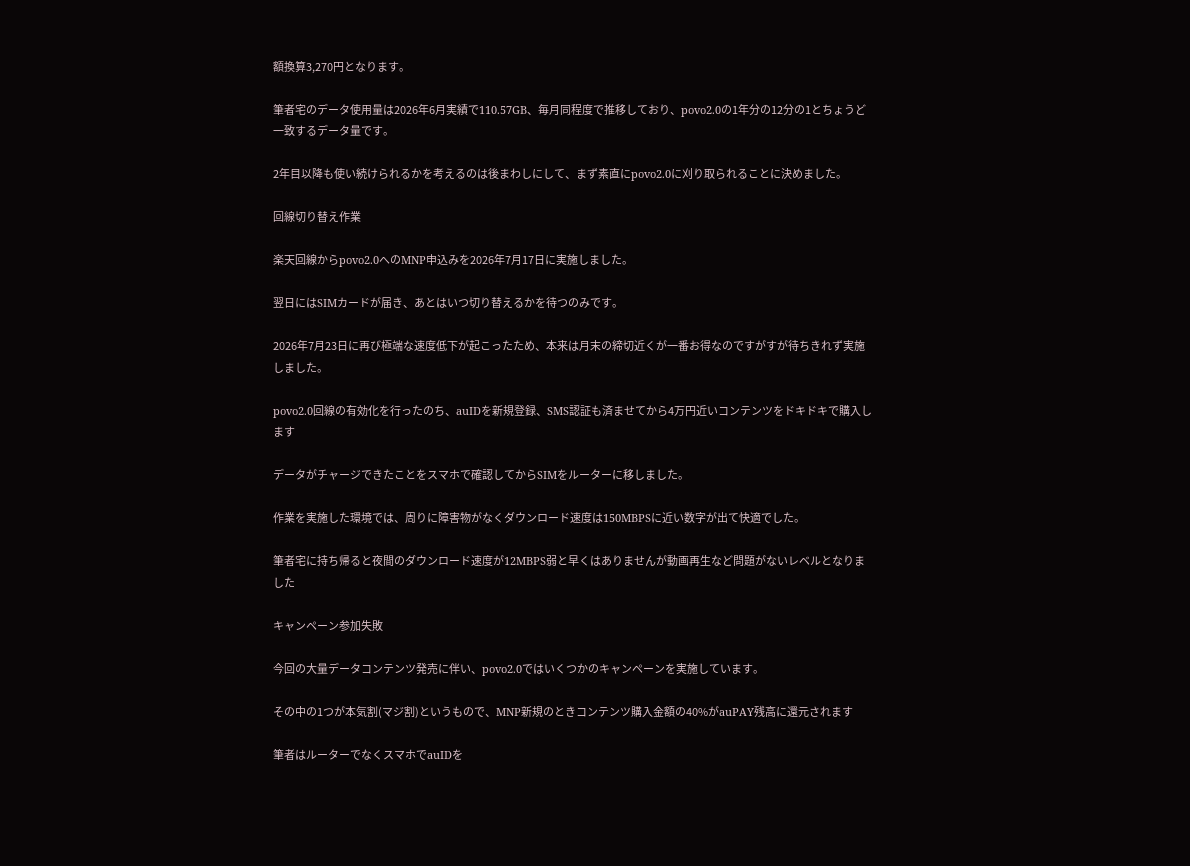額換算3,270円となります。

筆者宅のデータ使用量は2026年6月実績で110.57GB、毎月同程度で推移しており、povo2.0の1年分の12分の1とちょうど一致するデータ量です。

2年目以降も使い続けられるかを考えるのは後まわしにして、まず素直にpovo2.0に刈り取られることに決めました。

回線切り替え作業

楽天回線からpovo2.0へのMNP申込みを2026年7月17日に実施しました。

翌日にはSIMカードが届き、あとはいつ切り替えるかを待つのみです。

2026年7月23日に再び極端な速度低下が起こったため、本来は月末の締切近くが一番お得なのですがすが待ちきれず実施しました。

povo2.0回線の有効化を行ったのち、auIDを新規登録、SMS認証も済ませてから4万円近いコンテンツをドキドキで購入します

データがチャージできたことをスマホで確認してからSIMをルーターに移しました。

作業を実施した環境では、周りに障害物がなくダウンロード速度は150MBPSに近い数字が出て快適でした。

筆者宅に持ち帰ると夜間のダウンロード速度が12MBPS弱と早くはありませんが動画再生など問題がないレベルとなりました

キャンペーン参加失敗

今回の大量データコンテンツ発売に伴い、povo2.0ではいくつかのキャンペーンを実施しています。

その中の1つが本気割(マジ割)というもので、MNP新規のときコンテンツ購入金額の40%がauPAY残高に還元されます

筆者はルーターでなくスマホでauIDを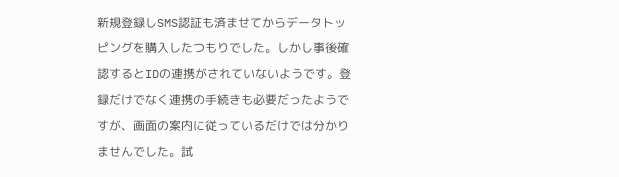新規登録しSMS認証も済ませてからデータトッピングを購入したつもりでした。しかし事後確認するとIDの連携がされていないようです。登録だけでなく連携の手続きも必要だったようですが、画面の案内に従っているだけでは分かりませんでした。試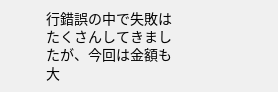行錯誤の中で失敗はたくさんしてきましたが、今回は金額も大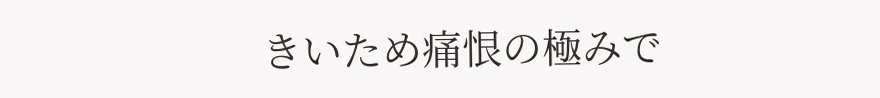きいため痛恨の極みで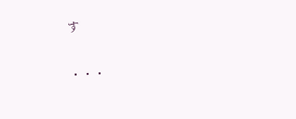す

・・・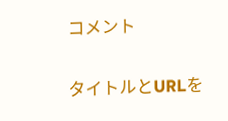コメント

タイトルとURLを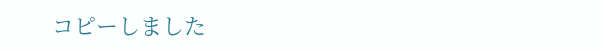コピーしました